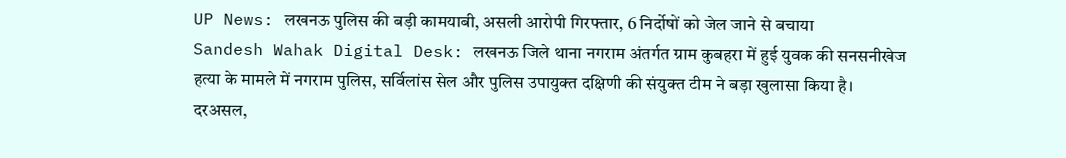UP News: लखनऊ पुलिस की बड़ी कामयाबी, असली आरोपी गिरफ्तार, 6 निर्दोषों को जेल जाने से बचाया
Sandesh Wahak Digital Desk: लखनऊ जिले थाना नगराम अंतर्गत ग्राम कुबहरा में हुई युवक की सनसनीखेज हत्या के मामले में नगराम पुलिस, सर्विलांस सेल और पुलिस उपायुक्त दक्षिणी की संयुक्त टीम ने बड़ा खुलासा किया है।
दरअसल,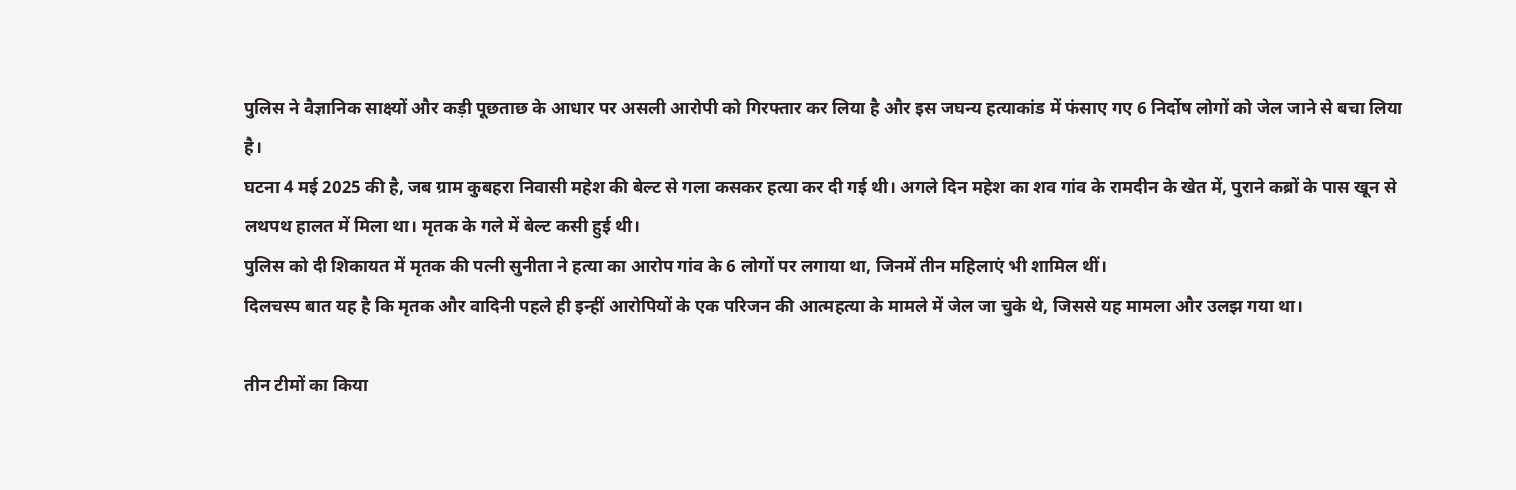पुलिस ने वैज्ञानिक साक्ष्यों और कड़ी पूछताछ के आधार पर असली आरोपी को गिरफ्तार कर लिया है और इस जघन्य हत्याकांड में फंसाए गए 6 निर्दोष लोगों को जेल जाने से बचा लिया है।
घटना 4 मई 2025 की है, जब ग्राम कुबहरा निवासी महेश की बेल्ट से गला कसकर हत्या कर दी गई थी। अगले दिन महेश का शव गांव के रामदीन के खेत में, पुराने कब्रों के पास खून से लथपथ हालत में मिला था। मृतक के गले में बेल्ट कसी हुई थी।
पुलिस को दी शिकायत में मृतक की पत्नी सुनीता ने हत्या का आरोप गांव के 6 लोगों पर लगाया था, जिनमें तीन महिलाएं भी शामिल थीं।
दिलचस्प बात यह है कि मृतक और वादिनी पहले ही इन्हीं आरोपियों के एक परिजन की आत्महत्या के मामले में जेल जा चुके थे, जिससे यह मामला और उलझ गया था।

तीन टीमों का किया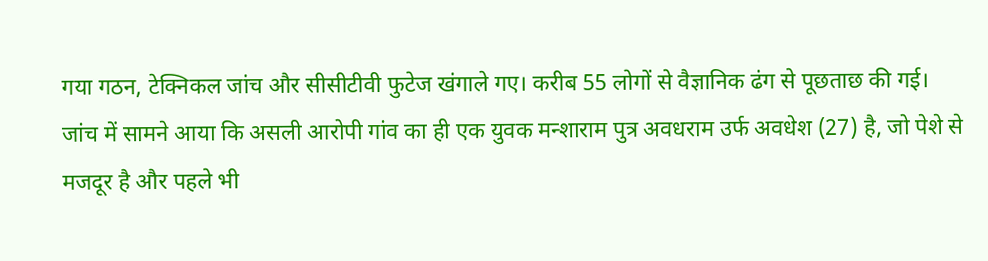गया गठन, टेक्निकल जांच और सीसीटीवी फुटेज खंगाले गए। करीब 55 लोगों से वैज्ञानिक ढंग से पूछताछ की गई।
जांच में सामने आया कि असली आरोपी गांव का ही एक युवक मन्शाराम पुत्र अवधराम उर्फ अवधेश (27) है, जो पेशे से मजदूर है और पहले भी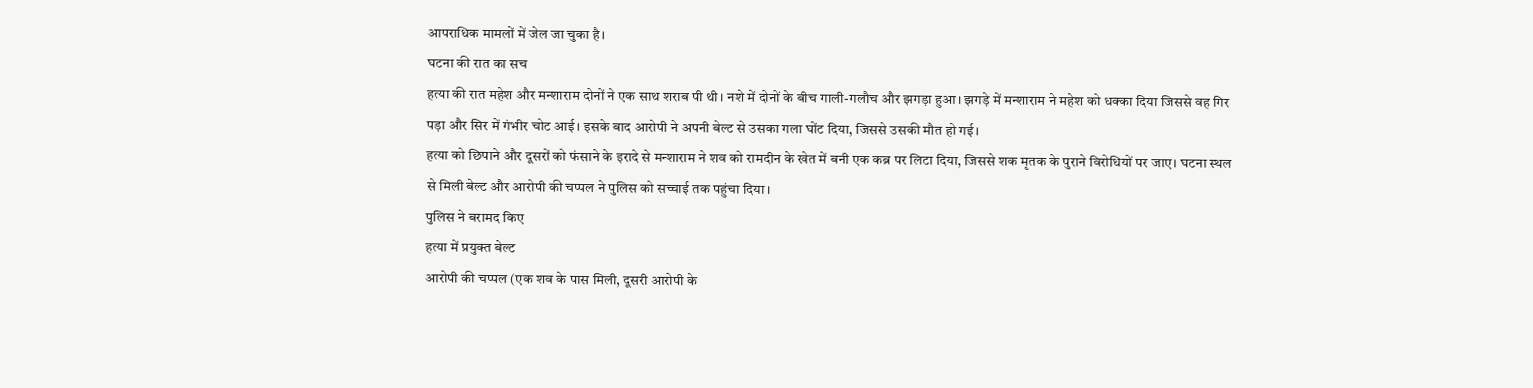आपराधिक मामलों में जेल जा चुका है।
घटना की रात का सच
हत्या की रात महेश और मन्शाराम दोनों ने एक साथ शराब पी थी। नशे में दोनों के बीच गाली-गलौच और झगड़ा हुआ। झगड़े में मन्शाराम ने महेश को धक्का दिया जिससे वह गिर पड़ा और सिर में गंभीर चोट आई। इसके बाद आरोपी ने अपनी बेल्ट से उसका गला घोंट दिया, जिससे उसकी मौत हो गई।
हत्या को छिपाने और दूसरों को फंसाने के इरादे से मन्शाराम ने शव को रामदीन के खेत में बनी एक कब्र पर लिटा दिया, जिससे शक मृतक के पुराने विरोधियों पर जाए। घटना स्थल से मिली बेल्ट और आरोपी की चप्पल ने पुलिस को सच्चाई तक पहुंचा दिया।
पुलिस ने बरामद किए
हत्या में प्रयुक्त बेल्ट
आरोपी की चप्पल (एक शव के पास मिली, दूसरी आरोपी के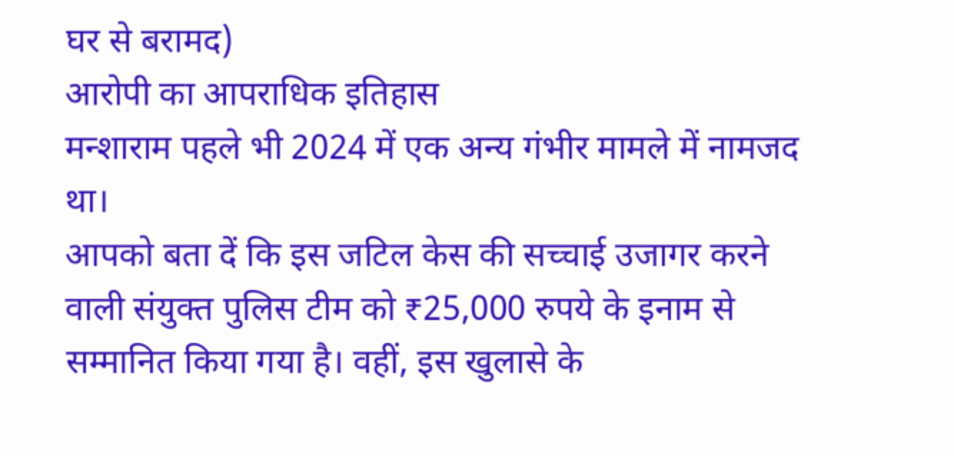घर से बरामद)
आरोपी का आपराधिक इतिहास
मन्शाराम पहले भी 2024 में एक अन्य गंभीर मामले में नामजद था।
आपको बता दें कि इस जटिल केस की सच्चाई उजागर करने वाली संयुक्त पुलिस टीम को ₹25,000 रुपये के इनाम से सम्मानित किया गया है। वहीं, इस खुलासे के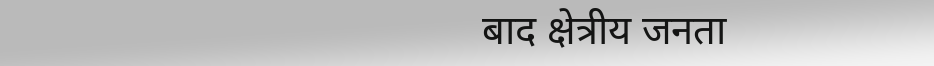बाद क्षेत्रीय जनता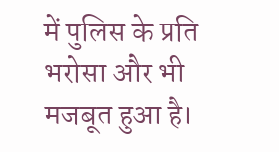में पुलिस के प्रति भरोसा और भी मजबूत हुआ है।